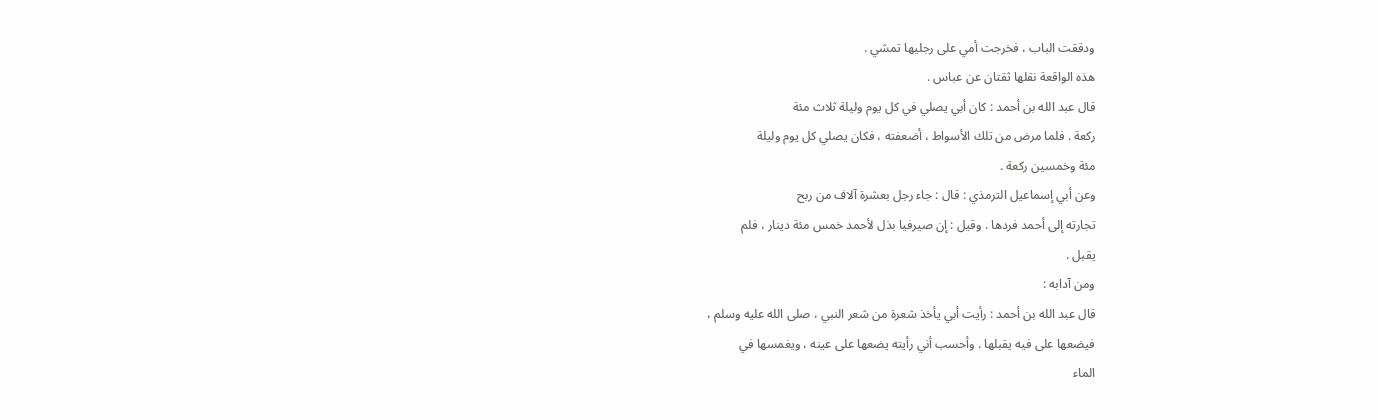ودققت الباب ، فخرجت أمي على رجليها تمشي .
هذه الواقعة نقلها ثقتان عن عباس .
قال عبد الله بن أحمد : كان أبي يصلي في كل يوم وليلة ثلاث مئة
ركعة . فلما مرض من تلك الأسواط ، أضعفته ، فكان يصلي كل يوم وليلة
مئة وخمسين ركعة .
وعن أبي إسماعيل الترمذي : قال : جاء رجل بعشرة آلاف من ربح
تجارته إلى أحمد فردها . وقيل : إن صيرفيا بذل لأحمد خمس مئة دينار ، فلم
يقبل .
ومن آدابه :
قال عبد الله بن أحمد : رأيت أبي يأخذ شعرة من شعر النبي ، صلى الله عليه وسلم ،
فيضعها على فيه يقبلها . وأحسب أني رأيته يضعها على عينه ، ويغمسها في
الماء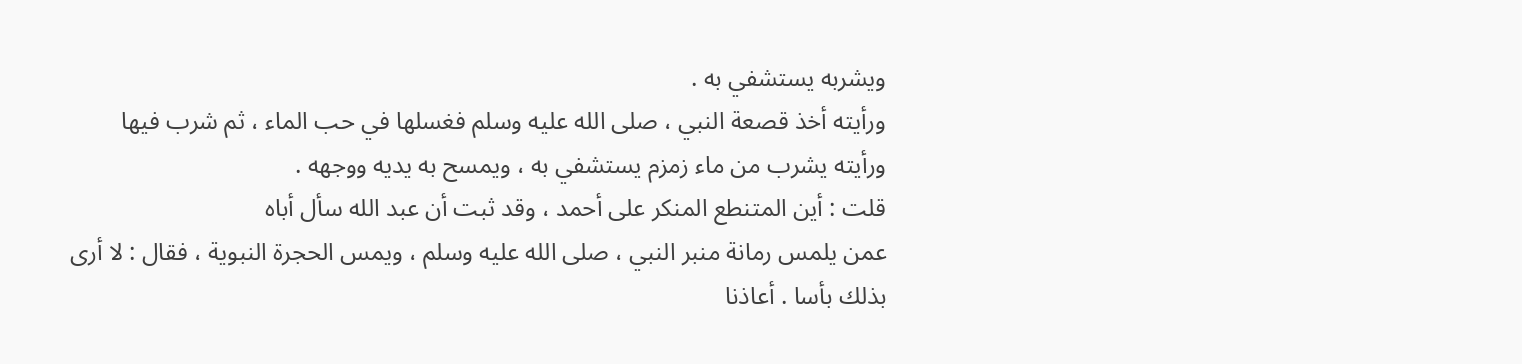ويشربه يستشفي به .
ورأيته أخذ قصعة النبي ، صلى الله عليه وسلم فغسلها في حب الماء ، ثم شرب فيها
ورأيته يشرب من ماء زمزم يستشفي به ، ويمسح به يديه ووجهه .
قلت : أين المتنطع المنكر على أحمد ، وقد ثبت أن عبد الله سأل أباه
عمن يلمس رمانة منبر النبي ، صلى الله عليه وسلم ، ويمس الحجرة النبوية ، فقال : لا أرى
بذلك بأسا . أعاذنا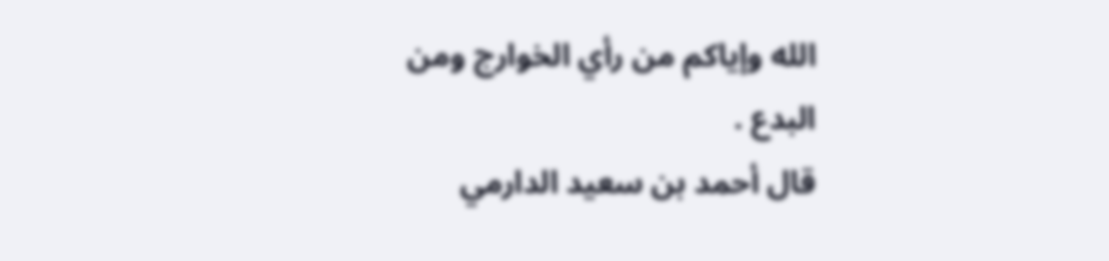الله وإياكم من رأي الخوارج ومن البدع .
قال أحمد بن سعيد الدارمي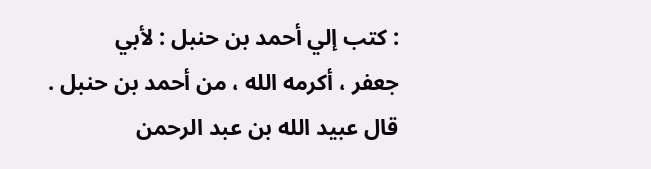: كتب إلي أحمد بن حنبل : لأبي
جعفر ، أكرمه الله ، من أحمد بن حنبل .
قال عبيد الله بن عبد الرحمن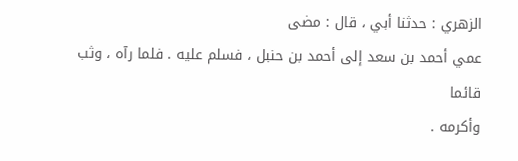الزهري : حدثنا أبي ، قال : مضى
عمي أحمد بن سعد إلى أحمد بن حنبل ، فسلم عليه . فلما رآه ، وثب قائما
وأكرمه .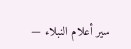سير أعلام النبلاء —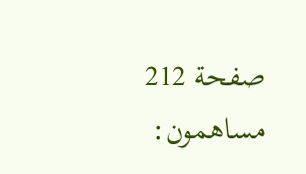صفحة 212
مساهمون: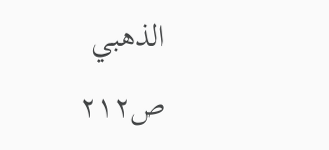الذهبي
ص٢١٢